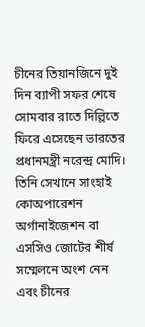চীনের তিয়ানজিনে দুই দিন ব্যাপী সফর শেষে সোমবার রাতে দিল্লিতে ফিরে এসেছেন ভারতের প্রধানমন্ত্রী নরেন্দ্র মোদি। তিনি সেখানে সাংহাই কোঅপারেশন অর্গানাইজেশন বা এসসিও জোটের শীর্ষ সম্মেলনে অংশ নেন এবং চীনের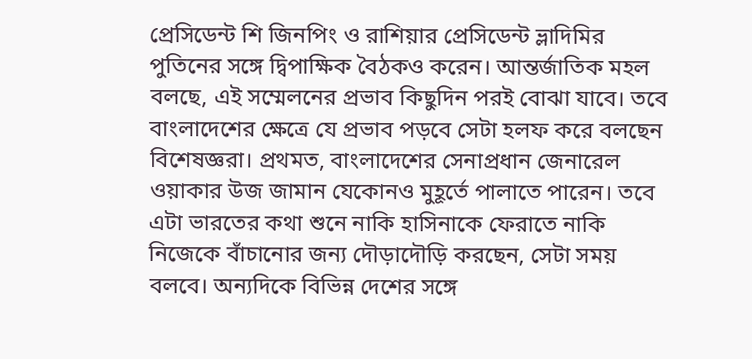প্রেসিডেন্ট শি জিনপিং ও রাশিয়ার প্রেসিডেন্ট ভ্লাদিমির পুতিনের সঙ্গে দ্বিপাক্ষিক বৈঠকও করেন। আন্তর্জাতিক মহল বলছে, এই সম্মেলনের প্রভাব কিছুদিন পরই বোঝা যাবে। তবে বাংলাদেশের ক্ষেত্রে যে প্রভাব পড়বে সেটা হলফ করে বলছেন বিশেষজ্ঞরা। প্রথমত, বাংলাদেশের সেনাপ্রধান জেনারেল ওয়াকার উজ জামান যেকোনও মুহূর্তে পালাতে পারেন। তবে এটা ভারতের কথা শুনে নাকি হাসিনাকে ফেরাতে নাকি নিজেকে বাঁচানোর জন্য দৌড়াদৌড়ি করছেন, সেটা সময় বলবে। অন্যদিকে বিভিন্ন দেশের সঙ্গে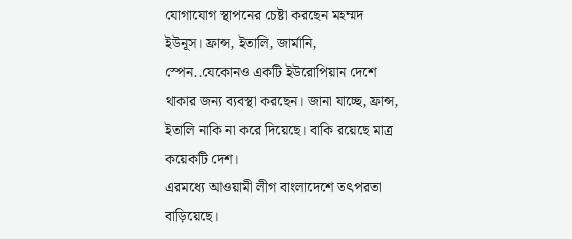যোগাযোগ স্থাপনের চেষ্টা করছেন মহম্মদ ইউনূস। ফ্রান্স, ইতালি, জার্মানি, স্পেন..যেকোনও একটি ইউরোপিয়ান দেশে থাকার জন্য ব্যবস্থা করছেন। জানা যাচ্ছে, ফ্রান্স, ইতালি নাকি না করে দিয়েছে। বাকি রয়েছে মাত্র কয়েকটি দেশ।
এরমধ্যে আওয়ামী লীগ বাংলাদেশে তৎপরতা বাড়িয়েছে।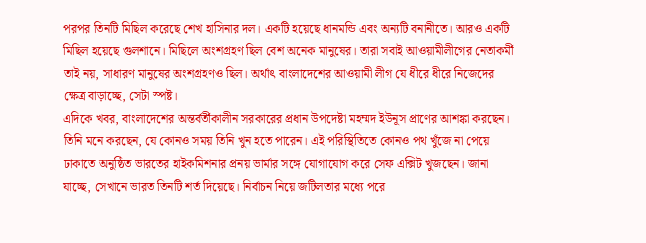পরপর তিনটি মিছিল করেছে শেখ হাসিনার দল। একটি হয়েছে ধানমন্ডি এবং অন্যটি বনানীতে। আরও একটি মিছিল হয়েছে গুলশানে। মিছিলে অংশগ্রহণ ছিল বেশ অনেক মানুষের। তারা সবাই আওয়ামীলীগের নেতাকর্মী তাই নয়, সাধারণ মানুষের অংশগ্রহণও ছিল। অর্থাৎ বাংলাদেশের আওয়ামী লীগ যে ধীরে ধীরে নিজেদের ক্ষেত্র বাড়াচ্ছে, সেটা স্পষ্ট।
এদিকে খবর, বাংলাদেশের অন্তর্বর্তীকালীন সরকারের প্রধান উপদেষ্টা মহম্মদ ইউনূস প্রাণের আশঙ্কা করছেন। তিনি মনে করছেন, যে কোনও সময় তিনি খুন হতে পারেন। এই পরিস্থিতিতে কোনও পথ খুঁজে না পেয়ে ঢাকাতে অনুষ্ঠিত ভারতের হাইকমিশনার প্রনয় ভার্মার সঙ্গে যোগাযোগ করে সেফ এক্সিট খুজছেন। জানা যাচ্ছে, সেখানে ভারত তিনটি শর্ত দিয়েছে। নির্বাচন নিয়ে জটিলতার মধ্যে পরে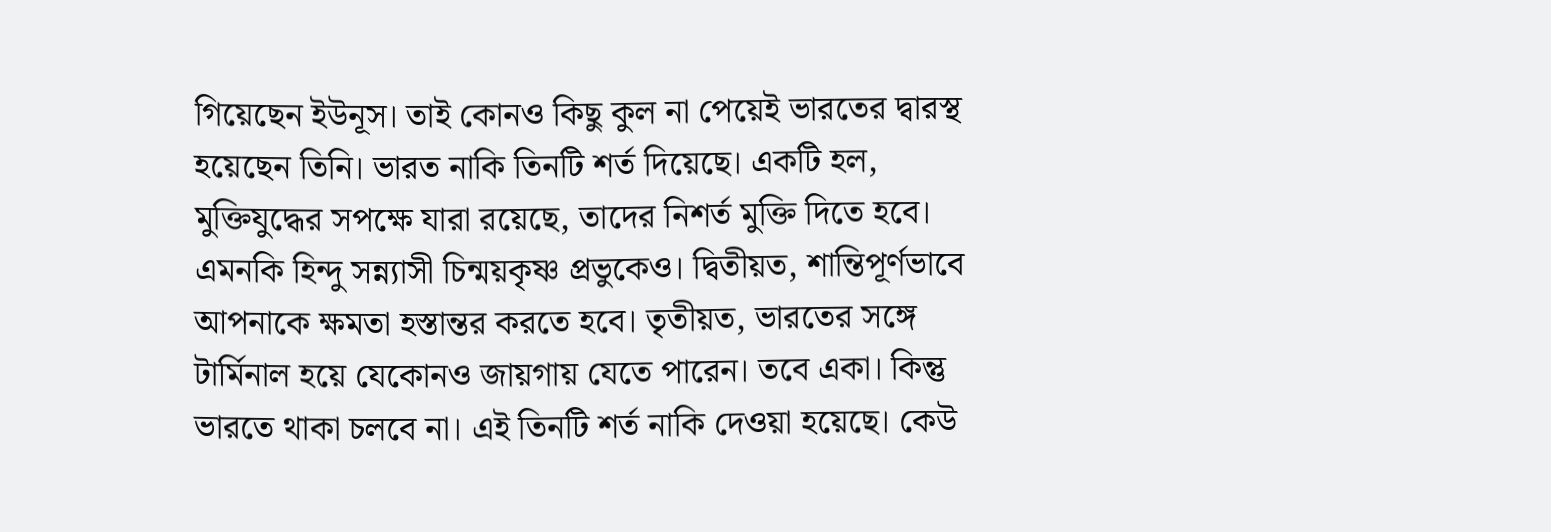গিয়েছেন ইউনূস। তাই কোনও কিছু কুল না পেয়েই ভারতের দ্বারস্থ হয়েছেন তিনি। ভারত নাকি তিনটি শর্ত দিয়েছে। একটি হল, মুক্তিযুদ্ধের সপক্ষে যারা রয়েছে, তাদের নিশর্ত মুক্তি দিতে হবে। এমনকি হিন্দু সন্ন্যাসী চিন্ময়কৃষ্ণ প্রভুকেও। দ্বিতীয়ত, শান্তিপূর্ণভাবে আপনাকে ক্ষমতা হস্তান্তর করতে হবে। তৃতীয়ত, ভারতের সঙ্গে টার্মিনাল হয়ে যেকোনও জায়গায় যেতে পারেন। তবে একা। কিন্তু ভারতে থাকা চলবে না। এই তিনটি শর্ত নাকি দেওয়া হয়েছে। কেউ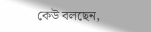কেউ বলছেন,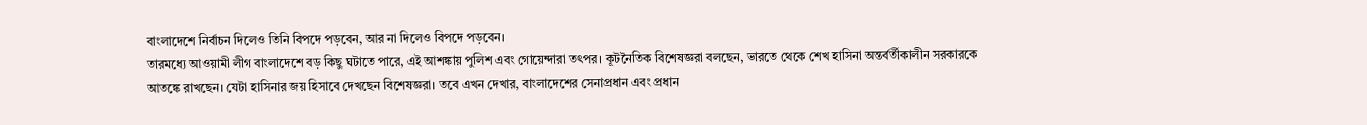বাংলাদেশে নির্বাচন দিলেও তিনি বিপদে পড়বেন, আর না দিলেও বিপদে পড়বেন।
তারমধ্যে আওয়ামী লীগ বাংলাদেশে বড় কিছু ঘটাতে পারে, এই আশঙ্কায় পুলিশ এবং গোয়েন্দারা তৎপর। কূটনৈতিক বিশেষজ্ঞরা বলছেন, ভারতে থেকে শেখ হাসিনা অন্তর্বর্তীকালীন সরকারকে আতঙ্কে রাখছেন। যেটা হাসিনার জয় হিসাবে দেখছেন বিশেষজ্ঞরা। তবে এখন দেখার, বাংলাদেশের সেনাপ্রধান এবং প্রধান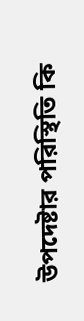উপদেষ্টার পরিস্থিতি কি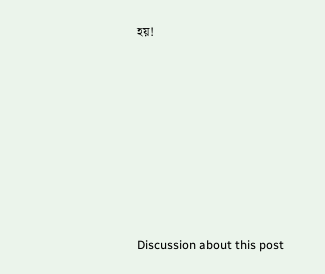হয়!












Discussion about this post